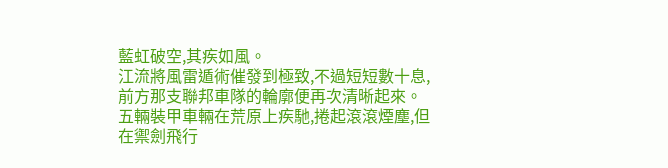藍虹破空,其疾如風。
江流將風雷遁術催發到極致,不過短短數十息,前方那支聯邦車隊的輪廓便再次清晰起來。
五輛裝甲車輛在荒原上疾馳,捲起滾滾煙塵,但在禦劍飛行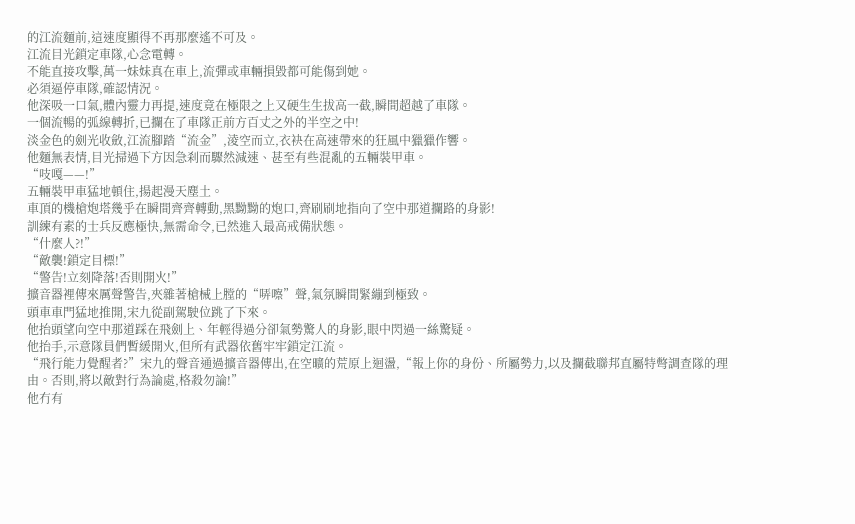的江流麵前,這速度顯得不再那麼遙不可及。
江流目光鎖定車隊,心念電轉。
不能直接攻擊,萬一妹妹真在車上,流彈或車輛損毀都可能傷到她。
必須逼停車隊,確認情況。
他深吸一口氣,體內靈力再提,速度竟在極限之上又硬生生拔高一截,瞬間超越了車隊。
一個流暢的弧線轉折,已攔在了車隊正前方百丈之外的半空之中!
淡金色的劍光收斂,江流腳踏“流金”,淩空而立,衣袂在高速帶來的狂風中獵獵作響。
他麵無表情,目光掃過下方因急刹而驟然減速、甚至有些混亂的五輛裝甲車。
“吱嘎——!”
五輛裝甲車猛地頓住,揚起漫天塵土。
車頂的機槍炮塔幾乎在瞬間齊齊轉動,黑黝黝的炮口,齊刷刷地指向了空中那道攔路的身影!
訓練有素的士兵反應極快,無需命令,已然進入最高戒備狀態。
“什麼人?!”
“敵襲!鎖定目標!”
“警告!立刻降落!否則開火!”
擴音器裡傳來厲聲警告,夾雜著槍械上膛的“哢嚓”聲,氣氛瞬間緊繃到極致。
頭車車門猛地推開,宋九從副駕駛位跳了下來。
他抬頭望向空中那道踩在飛劍上、年輕得過分卻氣勢驚人的身影,眼中閃過一絲驚疑。
他抬手,示意隊員們暫緩開火,但所有武器依舊牢牢鎖定江流。
“飛行能力覺醒者?”宋九的聲音通過擴音器傳出,在空曠的荒原上迴盪,“報上你的身份、所屬勢力,以及攔截聯邦直屬特彆調查隊的理由。否則,將以敵對行為論處,格殺勿論!”
他冇有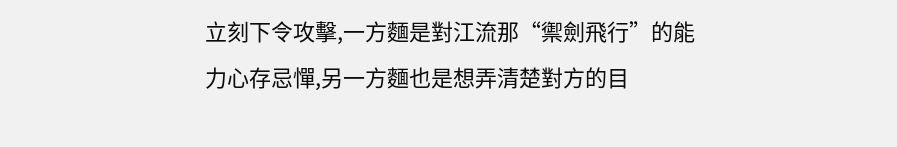立刻下令攻擊,一方麵是對江流那“禦劍飛行”的能力心存忌憚,另一方麵也是想弄清楚對方的目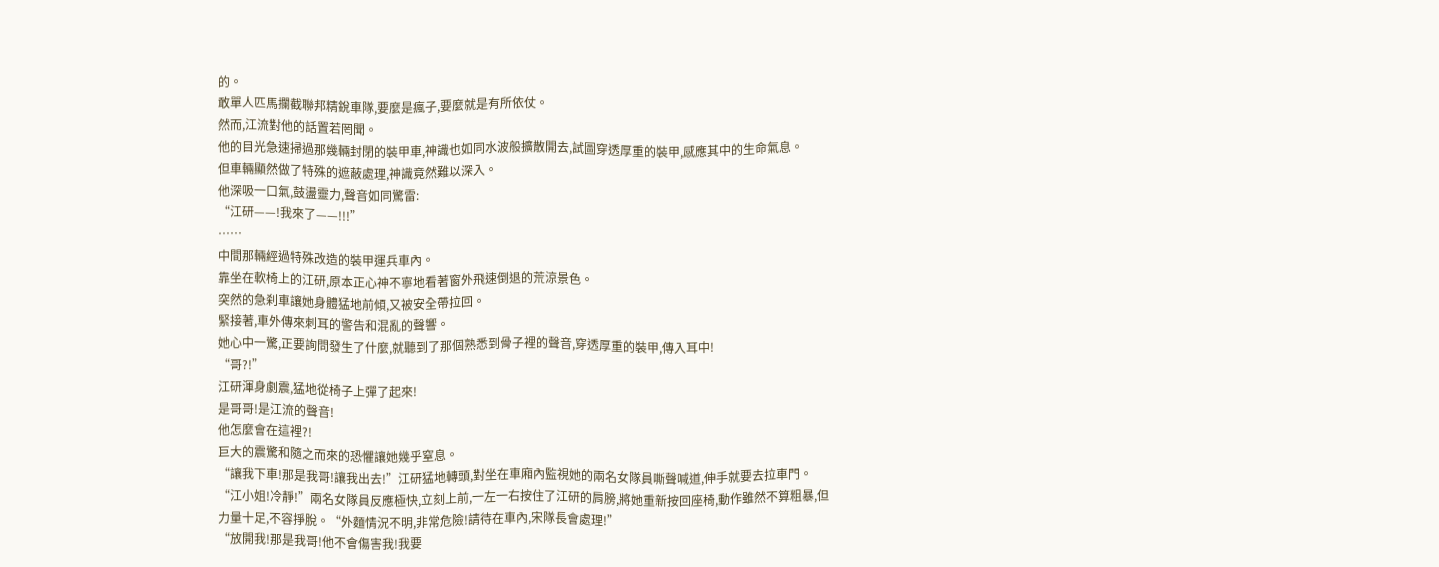的。
敢單人匹馬攔截聯邦精銳車隊,要麼是瘋子,要麼就是有所依仗。
然而,江流對他的話置若罔聞。
他的目光急速掃過那幾輛封閉的裝甲車,神識也如同水波般擴散開去,試圖穿透厚重的裝甲,感應其中的生命氣息。
但車輛顯然做了特殊的遮蔽處理,神識竟然難以深入。
他深吸一口氣,鼓盪靈力,聲音如同驚雷:
“江研——!我來了——!!!”
……
中間那輛經過特殊改造的裝甲運兵車內。
靠坐在軟椅上的江研,原本正心神不寧地看著窗外飛速倒退的荒涼景色。
突然的急刹車讓她身體猛地前傾,又被安全帶拉回。
緊接著,車外傳來刺耳的警告和混亂的聲響。
她心中一驚,正要詢問發生了什麼,就聽到了那個熟悉到骨子裡的聲音,穿透厚重的裝甲,傳入耳中!
“哥?!”
江研渾身劇震,猛地從椅子上彈了起來!
是哥哥!是江流的聲音!
他怎麼會在這裡?!
巨大的震驚和隨之而來的恐懼讓她幾乎窒息。
“讓我下車!那是我哥!讓我出去!”江研猛地轉頭,對坐在車廂內監視她的兩名女隊員嘶聲喊道,伸手就要去拉車門。
“江小姐!冷靜!”兩名女隊員反應極快,立刻上前,一左一右按住了江研的肩膀,將她重新按回座椅,動作雖然不算粗暴,但力量十足,不容掙脫。“外麵情況不明,非常危險!請待在車內,宋隊長會處理!”
“放開我!那是我哥!他不會傷害我!我要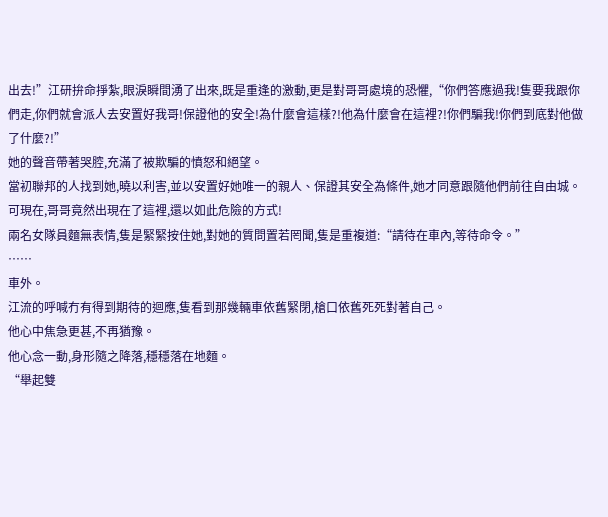出去!”江研拚命掙紮,眼淚瞬間湧了出來,既是重逢的激動,更是對哥哥處境的恐懼,“你們答應過我!隻要我跟你們走,你們就會派人去安置好我哥!保證他的安全!為什麼會這樣?!他為什麼會在這裡?!你們騙我!你們到底對他做了什麼?!”
她的聲音帶著哭腔,充滿了被欺騙的憤怒和絕望。
當初聯邦的人找到她,曉以利害,並以安置好她唯一的親人、保證其安全為條件,她才同意跟隨他們前往自由城。
可現在,哥哥竟然出現在了這裡,還以如此危險的方式!
兩名女隊員麵無表情,隻是緊緊按住她,對她的質問置若罔聞,隻是重複道:“請待在車內,等待命令。”
……
車外。
江流的呼喊冇有得到期待的迴應,隻看到那幾輛車依舊緊閉,槍口依舊死死對著自己。
他心中焦急更甚,不再猶豫。
他心念一動,身形隨之降落,穩穩落在地麵。
“舉起雙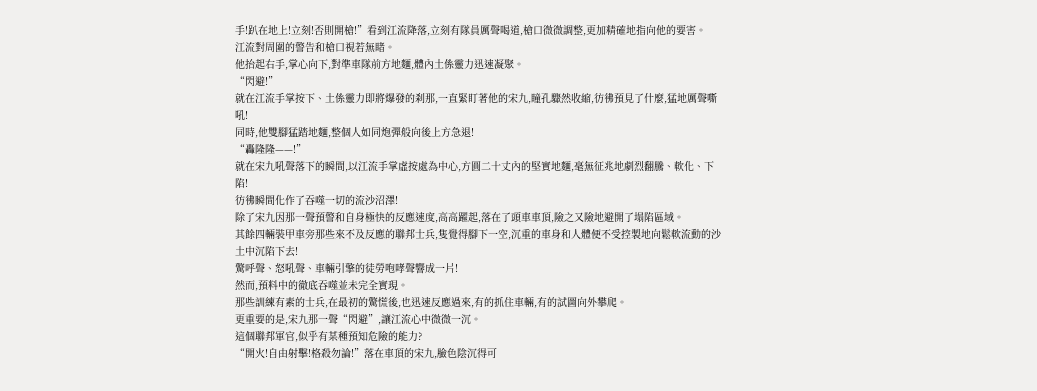手!趴在地上!立刻!否則開槍!”看到江流降落,立刻有隊員厲聲喝道,槍口微微調整,更加精確地指向他的要害。
江流對周圍的警告和槍口視若無睹。
他抬起右手,掌心向下,對準車隊前方地麵,體內土係靈力迅速凝聚。
“閃避!”
就在江流手掌按下、土係靈力即將爆發的刹那,一直緊盯著他的宋九,瞳孔驟然收縮,彷彿預見了什麼,猛地厲聲嘶吼!
同時,他雙腳猛踏地麵,整個人如同炮彈般向後上方急退!
“轟隆隆——!”
就在宋九吼聲落下的瞬間,以江流手掌虛按處為中心,方圓二十丈內的堅實地麵,毫無征兆地劇烈翻騰、軟化、下陷!
彷彿瞬間化作了吞噬一切的流沙沼澤!
除了宋九因那一聲預警和自身極快的反應速度,高高躍起,落在了頭車車頂,險之又險地避開了塌陷區域。
其餘四輛裝甲車旁那些來不及反應的聯邦士兵,隻覺得腳下一空,沉重的車身和人體便不受控製地向鬆軟流動的沙土中沉陷下去!
驚呼聲、怒吼聲、車輛引擎的徒勞咆哮聲響成一片!
然而,預料中的徹底吞噬並未完全實現。
那些訓練有素的士兵,在最初的驚慌後,也迅速反應過來,有的抓住車輛,有的試圖向外攀爬。
更重要的是,宋九那一聲“閃避”,讓江流心中微微一沉。
這個聯邦軍官,似乎有某種預知危險的能力?
“開火!自由射擊!格殺勿論!”落在車頂的宋九,臉色陰沉得可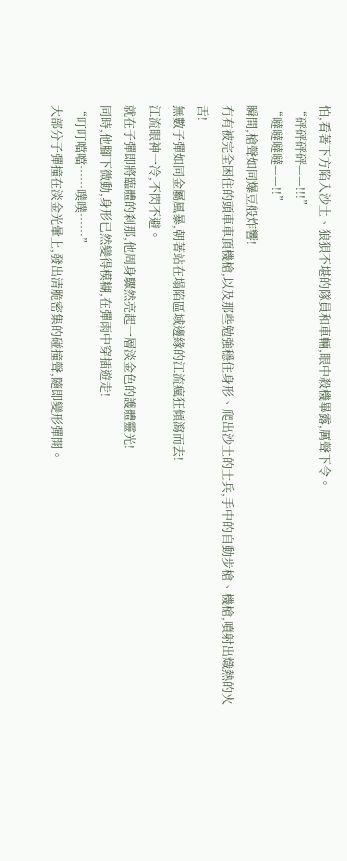怕,看著下方陷入沙土、狼狽不堪的隊員和車輛,眼中殺機畢露,厲聲下令。
“砰砰砰砰——!!!”
“噠噠噠噠——!!”
瞬間,槍聲如同爆豆般炸響!
冇有被完全困住的頭車車頂機槍,以及那些勉強穩住身形、爬出沙土的士兵,手中的自動步槍、機槍,噴射出熾熱的火舌!
無數子彈如同金屬風暴,朝著站在塌陷區域邊緣的江流瘋狂傾瀉而去!
江流眼神一冷,不閃不避。
就在子彈即將臨體的刹那,他周身驟然亮起一層淡金色的護體靈光!
同時,他腳下微動,身形已然變得模糊,在彈雨中穿插遊走!
“叮叮噹噹……噗噗……”
大部分子彈撞在淡金光暈上,發出清脆密集的碰撞聲,隨即變形彈開。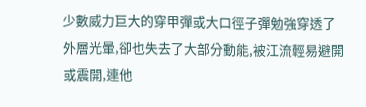少數威力巨大的穿甲彈或大口徑子彈勉強穿透了外層光暈,卻也失去了大部分動能,被江流輕易避開或震開,連他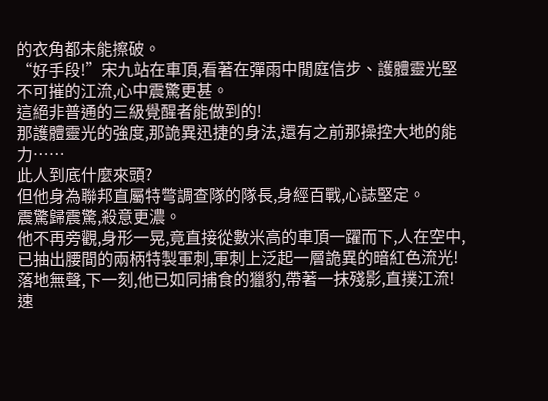的衣角都未能擦破。
“好手段!”宋九站在車頂,看著在彈雨中閒庭信步、護體靈光堅不可摧的江流,心中震驚更甚。
這絕非普通的三級覺醒者能做到的!
那護體靈光的強度,那詭異迅捷的身法,還有之前那操控大地的能力……
此人到底什麼來頭?
但他身為聯邦直屬特彆調查隊的隊長,身經百戰,心誌堅定。
震驚歸震驚,殺意更濃。
他不再旁觀,身形一晃,竟直接從數米高的車頂一躍而下,人在空中,已抽出腰間的兩柄特製軍刺,軍刺上泛起一層詭異的暗紅色流光!
落地無聲,下一刻,他已如同捕食的獵豹,帶著一抹殘影,直撲江流!
速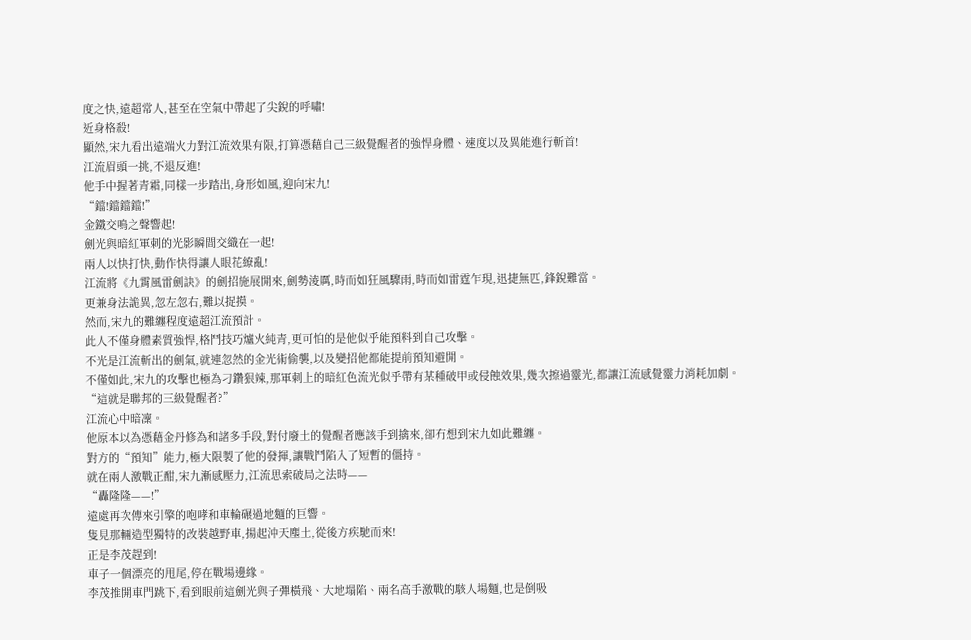度之快,遠超常人,甚至在空氣中帶起了尖銳的呼嘯!
近身格殺!
顯然,宋九看出遠端火力對江流效果有限,打算憑藉自己三級覺醒者的強悍身體、速度以及異能進行斬首!
江流眉頭一挑,不退反進!
他手中握著青霜,同樣一步踏出,身形如風,迎向宋九!
“鐺!鐺鐺鐺!”
金鐵交鳴之聲響起!
劍光與暗紅軍刺的光影瞬間交織在一起!
兩人以快打快,動作快得讓人眼花繚亂!
江流將《九霄風雷劍訣》的劍招施展開來,劍勢淩厲,時而如狂風驟雨,時而如雷霆乍現,迅捷無匹,鋒銳難當。
更兼身法詭異,忽左忽右,難以捉摸。
然而,宋九的難纏程度遠超江流預計。
此人不僅身體素質強悍,格鬥技巧爐火純青,更可怕的是他似乎能預料到自己攻擊。
不光是江流斬出的劍氣,就連忽然的金光術偷襲,以及變招他都能提前預知避開。
不僅如此,宋九的攻擊也極為刁鑽狠辣,那軍刺上的暗紅色流光似乎帶有某種破甲或侵蝕效果,幾次擦過靈光,都讓江流感覺靈力消耗加劇。
“這就是聯邦的三級覺醒者?”
江流心中暗凜。
他原本以為憑藉金丹修為和諸多手段,對付廢土的覺醒者應該手到擒來,卻冇想到宋九如此難纏。
對方的“預知”能力,極大限製了他的發揮,讓戰鬥陷入了短暫的僵持。
就在兩人激戰正酣,宋九漸感壓力,江流思索破局之法時——
“轟隆隆——!”
遠處再次傳來引擎的咆哮和車輪碾過地麵的巨響。
隻見那輛造型獨特的改裝越野車,揚起沖天塵土,從後方疾馳而來!
正是李茂趕到!
車子一個漂亮的甩尾,停在戰場邊緣。
李茂推開車門跳下,看到眼前這劍光與子彈橫飛、大地塌陷、兩名高手激戰的駭人場麵,也是倒吸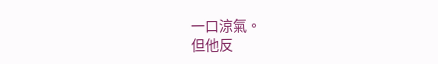一口涼氣。
但他反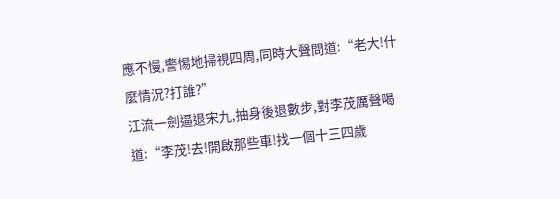應不慢,警惕地掃視四周,同時大聲問道:“老大!什麼情況?打誰?”
江流一劍逼退宋九,抽身後退數步,對李茂厲聲喝道:“李茂!去!開啟那些車!找一個十三四歲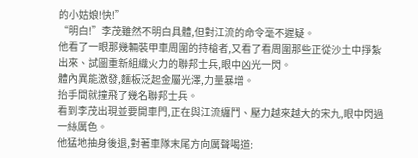的小姑娘!快!”
“明白!”李茂雖然不明白具體,但對江流的命令毫不遲疑。
他看了一眼那幾輛裝甲車周圍的持槍者,又看了看周圍那些正從沙土中掙紮出來、試圖重新組織火力的聯邦士兵,眼中凶光一閃。
體內異能激發,麵板泛起金屬光澤,力量暴增。
抬手間就撞飛了幾名聯邦士兵。
看到李茂出現並要開車門,正在與江流纏鬥、壓力越來越大的宋九,眼中閃過一絲厲色。
他猛地抽身後退,對著車隊末尾方向厲聲喝道: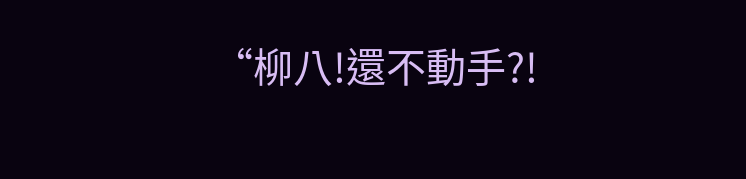“柳八!還不動手?!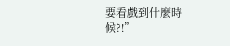要看戲到什麼時候?!”